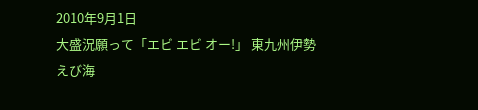2010年9月1日
大盛況願って「エビ エビ オー!」 東九州伊勢えび海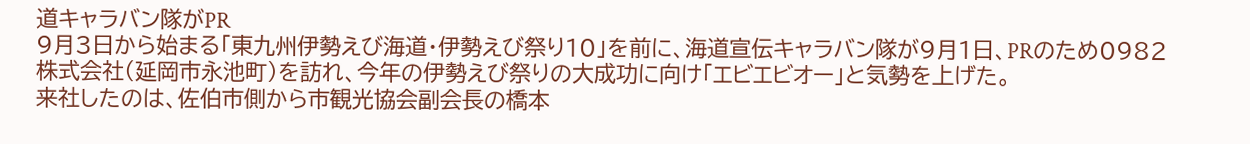道キャラバン隊がPR
9月3日から始まる「東九州伊勢えび海道・伊勢えび祭り10」を前に、海道宣伝キャラバン隊が9月1日、PRのため0982株式会社(延岡市永池町)を訪れ、今年の伊勢えび祭りの大成功に向け「エビエビオー」と気勢を上げた。
来社したのは、佐伯市側から市観光協会副会長の橋本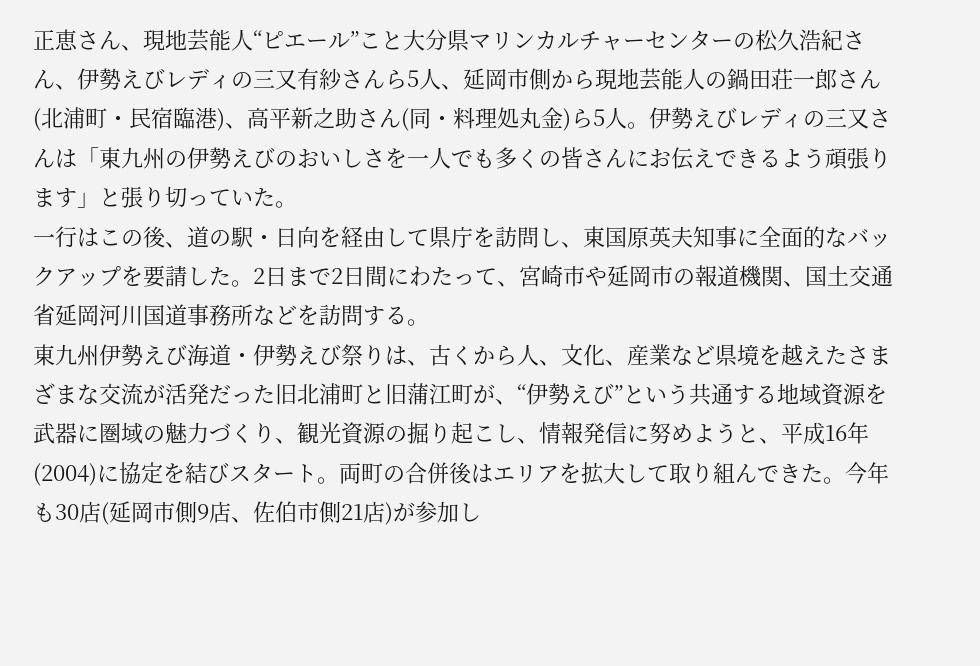正恵さん、現地芸能人“ピエール”こと大分県マリンカルチャーセンターの松久浩紀さん、伊勢えびレディの三又有紗さんら5人、延岡市側から現地芸能人の鍋田荘一郎さん(北浦町・民宿臨港)、高平新之助さん(同・料理処丸金)ら5人。伊勢えびレディの三又さんは「東九州の伊勢えびのおいしさを一人でも多くの皆さんにお伝えできるよう頑張ります」と張り切っていた。
一行はこの後、道の駅・日向を経由して県庁を訪問し、東国原英夫知事に全面的なバックアップを要請した。2日まで2日間にわたって、宮崎市や延岡市の報道機関、国土交通省延岡河川国道事務所などを訪問する。
東九州伊勢えび海道・伊勢えび祭りは、古くから人、文化、産業など県境を越えたさまざまな交流が活発だった旧北浦町と旧蒲江町が、“伊勢えび”という共通する地域資源を武器に圏域の魅力づくり、観光資源の掘り起こし、情報発信に努めようと、平成16年(2004)に協定を結びスタート。両町の合併後はエリアを拡大して取り組んできた。今年も30店(延岡市側9店、佐伯市側21店)が参加し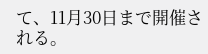て、11月30日まで開催される。